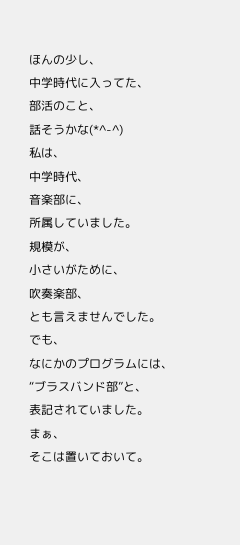ほんの少し、
中学時代に入ってた、
部活のこと、
話そうかな(*^-^)
私は、
中学時代、
音楽部に、
所属していました。
規模が、
小さいがために、
吹奏楽部、
とも言えませんでした。
でも、
なにかのプログラムには、
“ブラスバンド部”と、
表記されていました。
まぁ、
そこは置いておいて。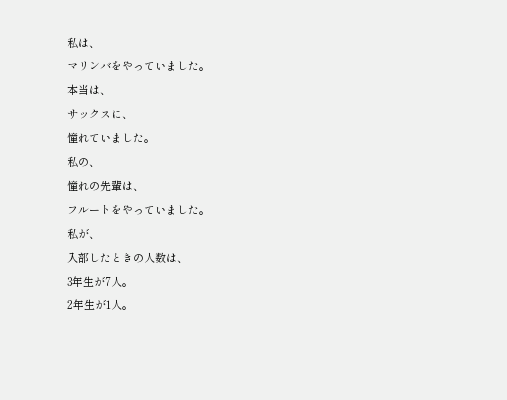私は、
マリンバをやっていました。
本当は、
サックスに、
憧れていました。
私の、
憧れの先輩は、
フルートをやっていました。
私が、
入部したときの人数は、
3年生が7人。
2年生が1人。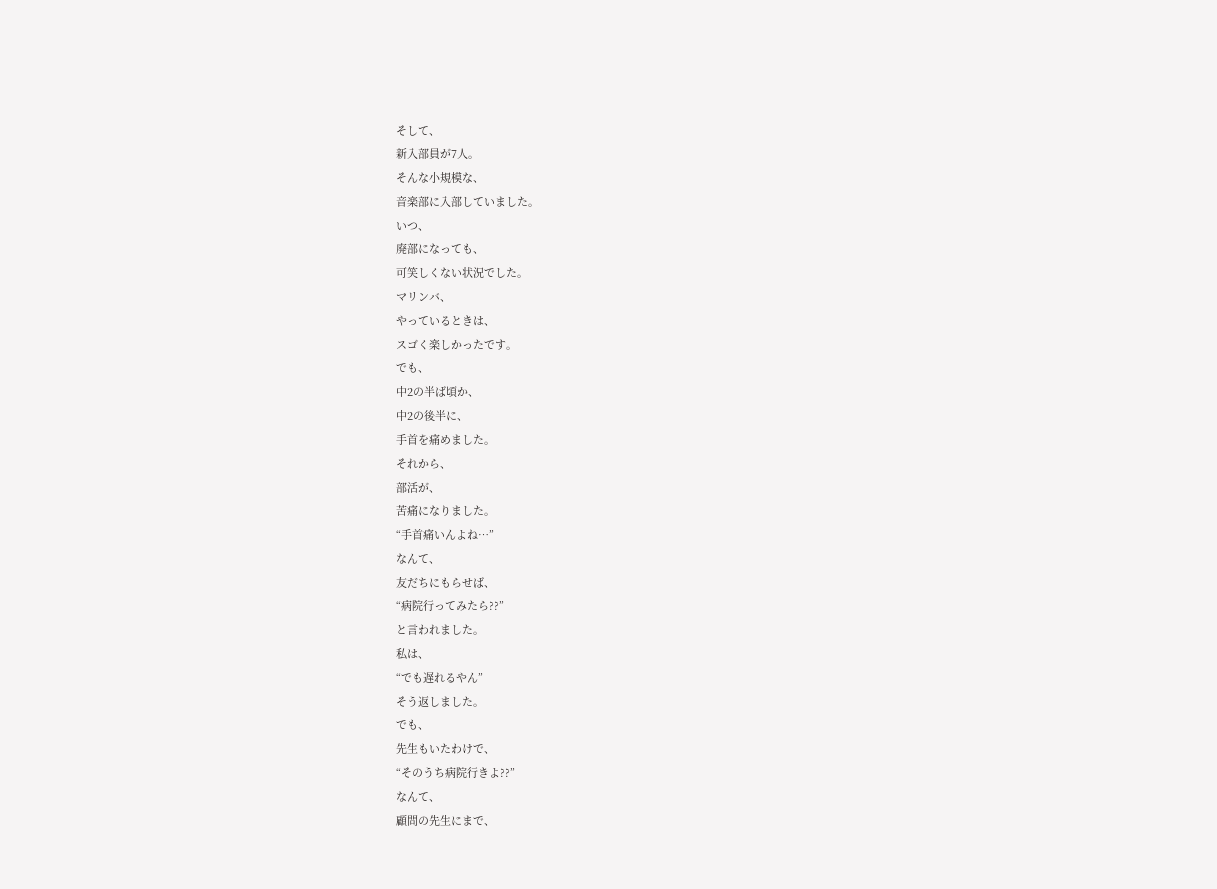そして、
新入部員が7人。
そんな小規模な、
音楽部に入部していました。
いつ、
廃部になっても、
可笑しくない状況でした。
マリンバ、
やっているときは、
スゴく楽しかったです。
でも、
中2の半ば頃か、
中2の後半に、
手首を痛めました。
それから、
部活が、
苦痛になりました。
“手首痛いんよね…”
なんて、
友だちにもらせば、
“病院行ってみたら??”
と言われました。
私は、
“でも遅れるやん”
そう返しました。
でも、
先生もいたわけで、
“そのうち病院行きよ??”
なんて、
顧問の先生にまで、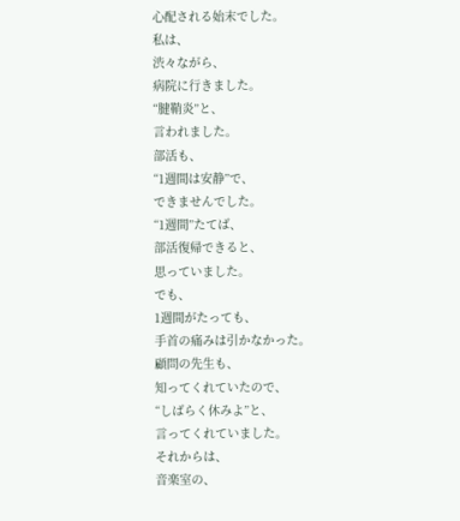心配される始末でした。
私は、
渋々ながら、
病院に行きました。
“腱鞘炎”と、
言われました。
部活も、
“1週間は安静”で、
できませんでした。
“1週間”たてば、
部活復帰できると、
思っていました。
でも、
1週間がたっても、
手首の痛みは引かなかった。
顧問の先生も、
知ってくれていたので、
“しばらく休みよ”と、
言ってくれていました。
それからは、
音楽室の、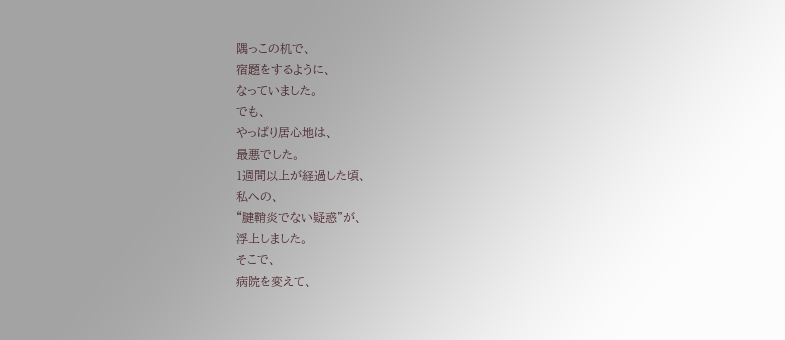隅っこの机で、
宿題をするように、
なっていました。
でも、
やっぱり居心地は、
最悪でした。
1週間以上が経過した頃、
私への、
“腱鞘炎でない疑惑”が、
浮上しました。
そこで、
病院を変えて、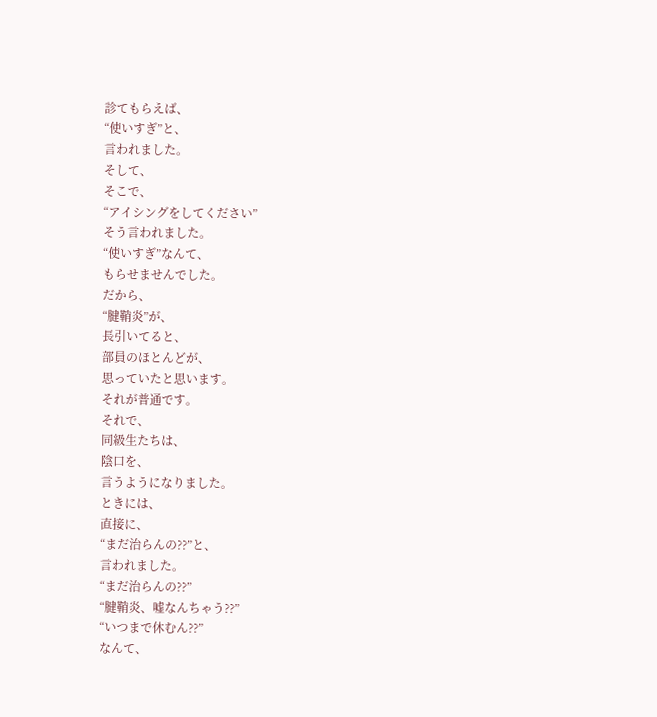診てもらえば、
“使いすぎ”と、
言われました。
そして、
そこで、
“アイシングをしてください”
そう言われました。
“使いすぎ”なんて、
もらせませんでした。
だから、
“腱鞘炎”が、
長引いてると、
部員のほとんどが、
思っていたと思います。
それが普通です。
それで、
同級生たちは、
陰口を、
言うようになりました。
ときには、
直接に、
“まだ治らんの??”と、
言われました。
“まだ治らんの??”
“腱鞘炎、嘘なんちゃう??”
“いつまで休むん??”
なんて、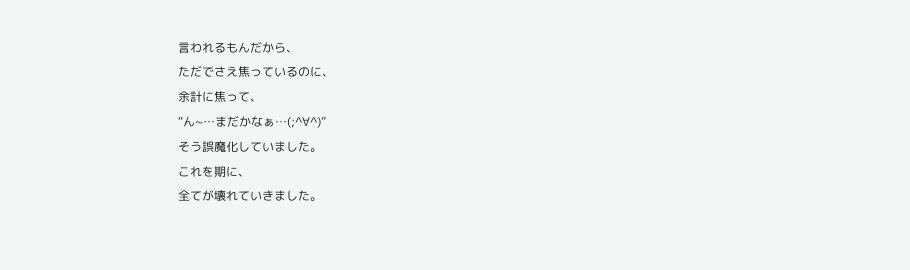言われるもんだから、
ただでさえ焦っているのに、
余計に焦って、
“ん~…まだかなぁ…(;^∀^)”
そう誤魔化していました。
これを期に、
全てが壊れていきました。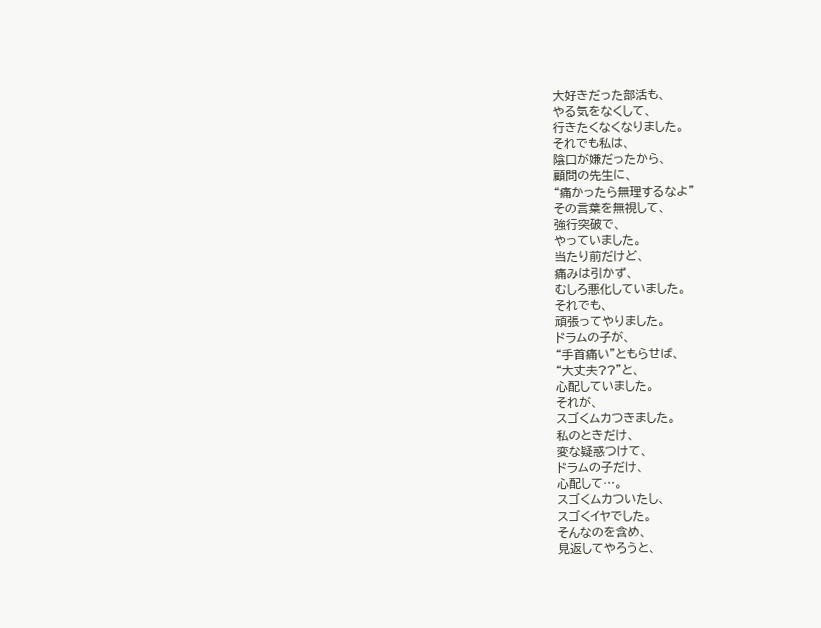大好きだった部活も、
やる気をなくして、
行きたくなくなりました。
それでも私は、
陰口が嫌だったから、
顧問の先生に、
“痛かったら無理するなよ”
その言葉を無視して、
強行突破で、
やっていました。
当たり前だけど、
痛みは引かず、
むしろ悪化していました。
それでも、
頑張ってやりました。
ドラムの子が、
“手首痛い”ともらせば、
“大丈夫??”と、
心配していました。
それが、
スゴくムカつきました。
私のときだけ、
変な疑惑つけて、
ドラムの子だけ、
心配して…。
スゴくムカついたし、
スゴくイヤでした。
そんなのを含め、
見返してやろうと、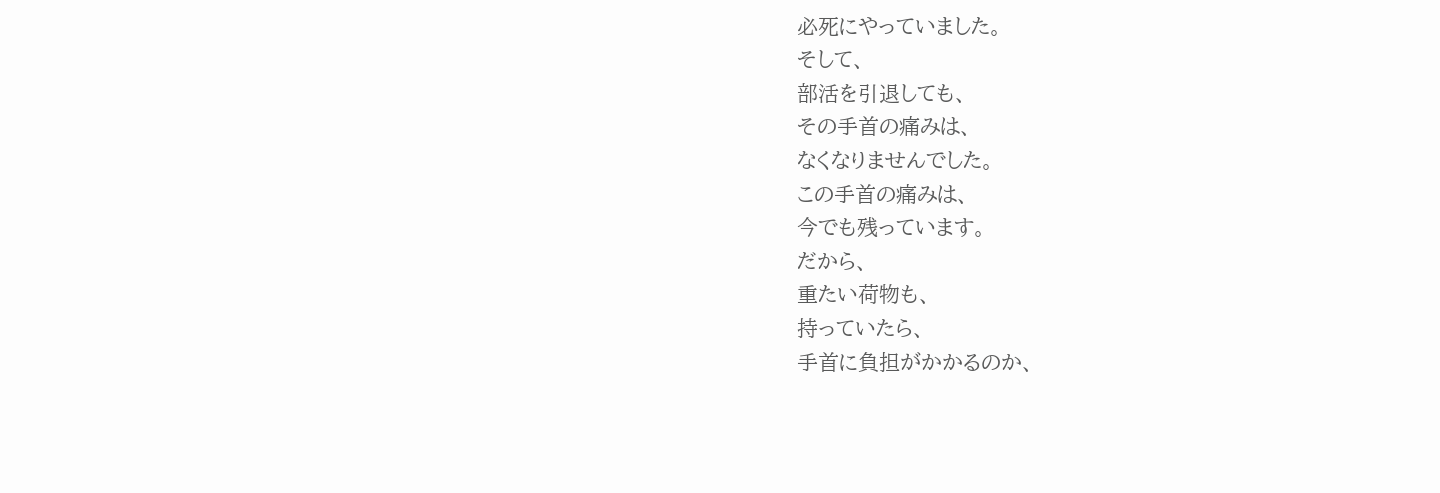必死にやっていました。
そして、
部活を引退しても、
その手首の痛みは、
なくなりませんでした。
この手首の痛みは、
今でも残っています。
だから、
重たい荷物も、
持っていたら、
手首に負担がかかるのか、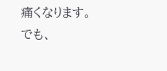痛くなります。
でも、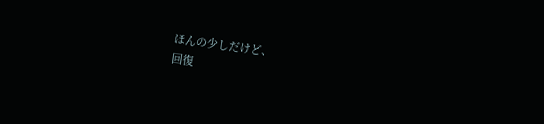ほんの少しだけど、
回復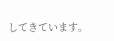してきています。